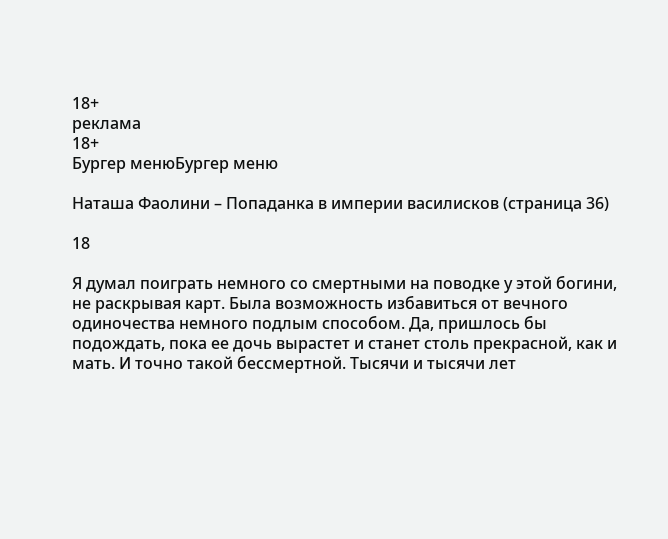18+
реклама
18+
Бургер менюБургер меню

Наташа Фаолини – Попаданка в империи василисков (страница 36)

18

Я думал поиграть немного со смертными на поводке у этой богини, не раскрывая карт. Была возможность избавиться от вечного одиночества немного подлым способом. Да, пришлось бы подождать, пока ее дочь вырастет и станет столь прекрасной, как и мать. И точно такой бессмертной. Тысячи и тысячи лет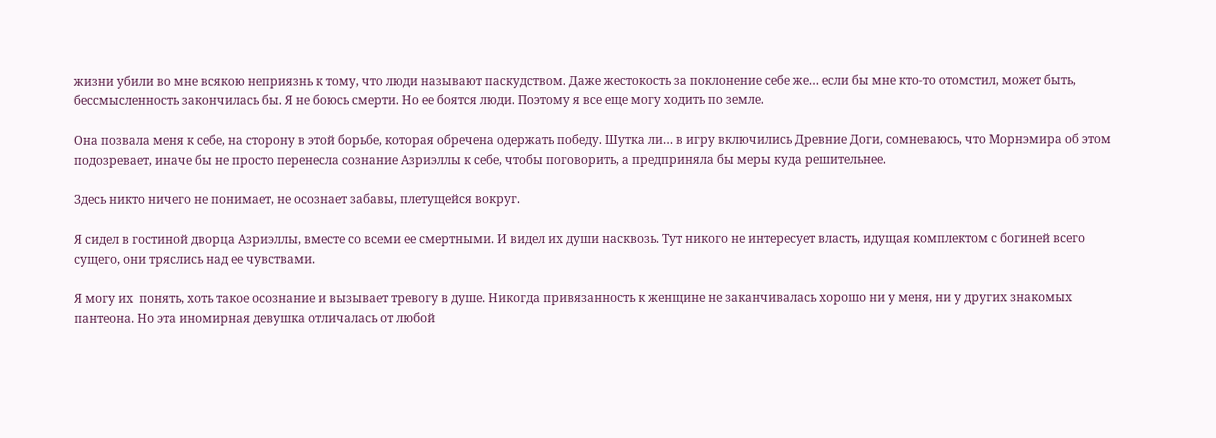жизни убили во мне всякою неприязнь к тому, что люди называют паскудством. Даже жестокость за поклонение себе же… если бы мне кто-то отомстил, может быть, бессмысленность закончилась бы. Я не боюсь смерти. Но ее боятся люди. Поэтому я все еще могу ходить по земле.

Она позвала меня к себе, на сторону в этой борьбе, которая обречена одержать победу. Шутка ли… в игру включились Древние Доги, сомневаюсь, что Морнэмира об этом подозревает, иначе бы не просто перенесла сознание Азриэллы к себе, чтобы поговорить, а предприняла бы меры куда решительнее.

Здесь никто ничего не понимает, не осознает забавы, плетущейся вокруг.

Я сидел в гостиной дворца Азриэллы, вместе со всеми ее смертными. И видел их души насквозь. Тут никого не интересует власть, идущая комплектом с богиней всего сущего, они тряслись над ее чувствами.

Я могу их  понять, хоть такое осознание и вызывает тревогу в душе. Никогда привязанность к женщине не заканчивалась хорошо ни у меня, ни у других знакомых пантеона. Но эта иномирная девушка отличалась от любой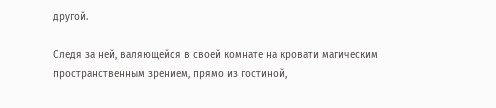другой.

Следя за ней, валяющейся в своей комнате на кровати магическим пространственным зрением, прямо из гостиной,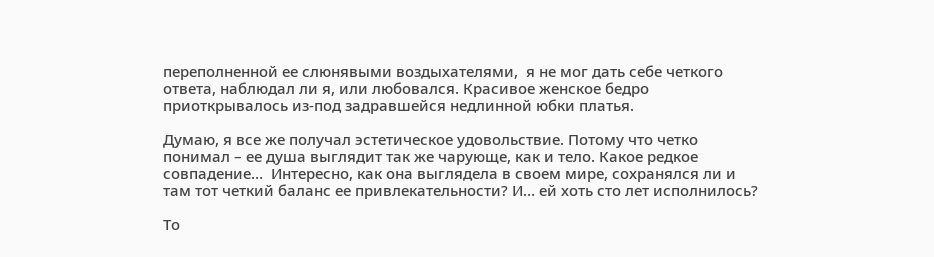переполненной ее слюнявыми воздыхателями,  я не мог дать себе четкого ответа, наблюдал ли я, или любовался. Красивое женское бедро приоткрывалось из-под задравшейся недлинной юбки платья.

Думаю, я все же получал эстетическое удовольствие. Потому что четко понимал – ее душа выглядит так же чарующе, как и тело. Какое редкое совпадение…  Интересно, как она выглядела в своем мире, сохранялся ли и там тот четкий баланс ее привлекательности? И… ей хоть сто лет исполнилось?

То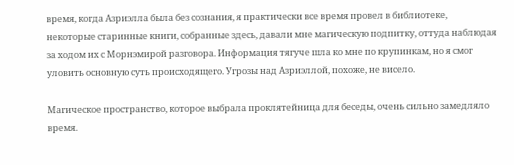время, когда Азриэлла была без сознания, я практически все время провел в библиотеке, некоторые старинные книги, собранные здесь, давали мне магическую подпитку, оттуда наблюдая за ходом их с Морнэмирой разговора. Информация тягуче шла ко мне по крупинкам, но я смог уловить основную суть происходящего. Угрозы над Азриэллой, похоже, не висело.

Магическое пространство, которое выбрала проклятейница для беседы, очень сильно замедляло время.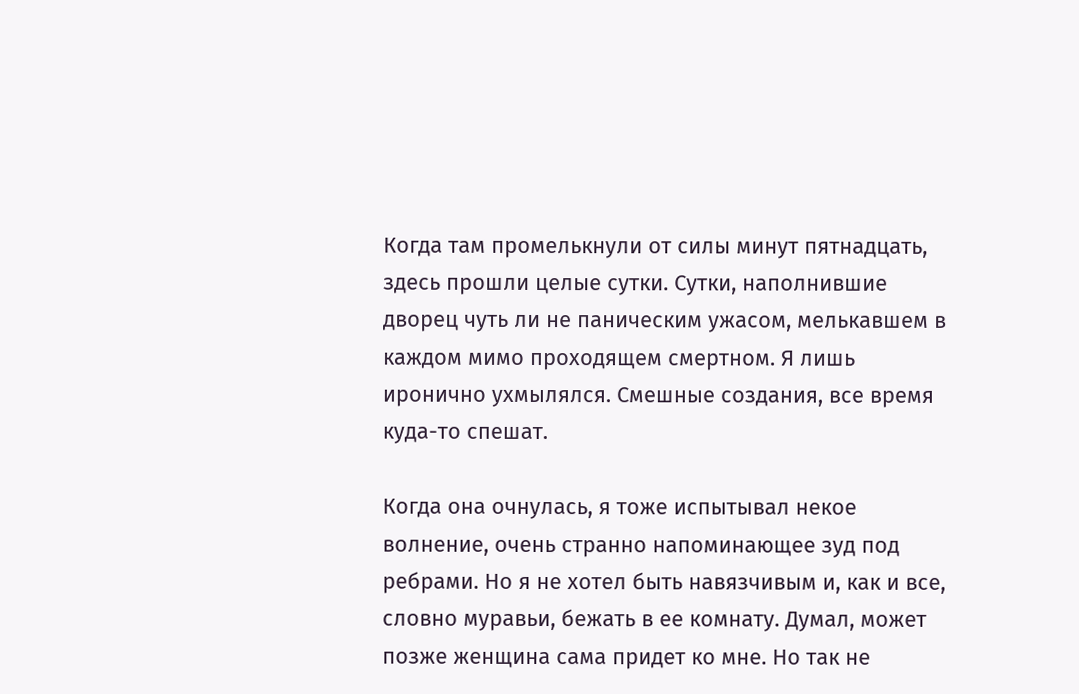Когда там промелькнули от силы минут пятнадцать, здесь прошли целые сутки. Сутки, наполнившие дворец чуть ли не паническим ужасом, мелькавшем в каждом мимо проходящем смертном. Я лишь иронично ухмылялся. Смешные создания, все время куда-то спешат.

Когда она очнулась, я тоже испытывал некое волнение, очень странно напоминающее зуд под ребрами. Но я не хотел быть навязчивым и, как и все, словно муравьи, бежать в ее комнату. Думал, может позже женщина сама придет ко мне. Но так не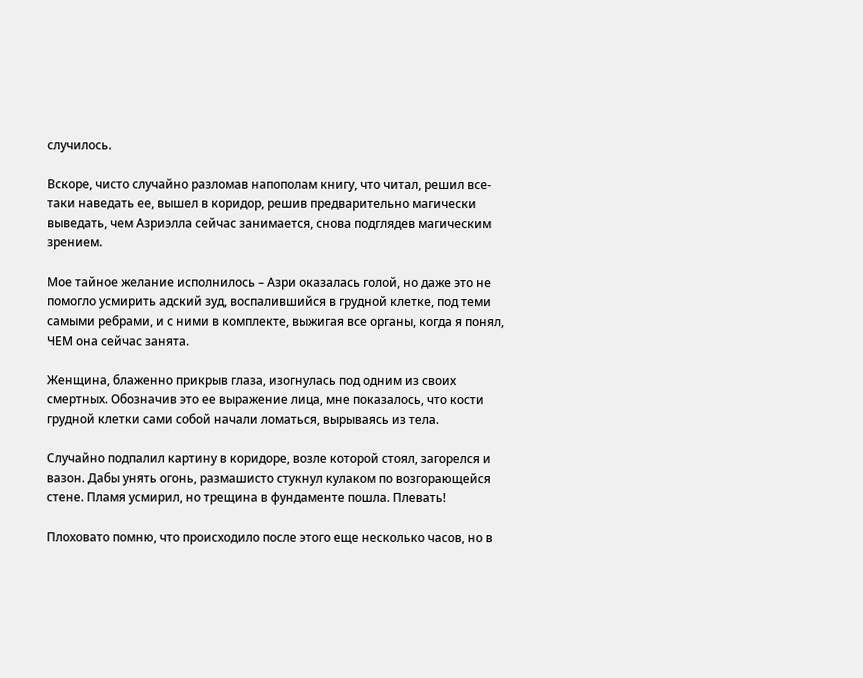случилось.

Вскоре, чисто случайно разломав напополам книгу, что читал, решил все-таки наведать ее, вышел в коридор, решив предварительно магически выведать, чем Азриэлла сейчас занимается, снова подглядев магическим зрением.

Мое тайное желание исполнилось – Азри оказалась голой, но даже это не помогло усмирить адский зуд, воспалившийся в грудной клетке, под теми самыми ребрами, и с ними в комплекте, выжигая все органы, когда я понял, ЧЕМ она сейчас занята.

Женщина, блаженно прикрыв глаза, изогнулась под одним из своих смертных. Обозначив это ее выражение лица, мне показалось, что кости грудной клетки сами собой начали ломаться, вырываясь из тела.

Случайно подпалил картину в коридоре, возле которой стоял, загорелся и вазон. Дабы унять огонь, размашисто стукнул кулаком по возгорающейся стене. Пламя усмирил, но трещина в фундаменте пошла. Плевать!

Плоховато помню, что происходило после этого еще несколько часов, но в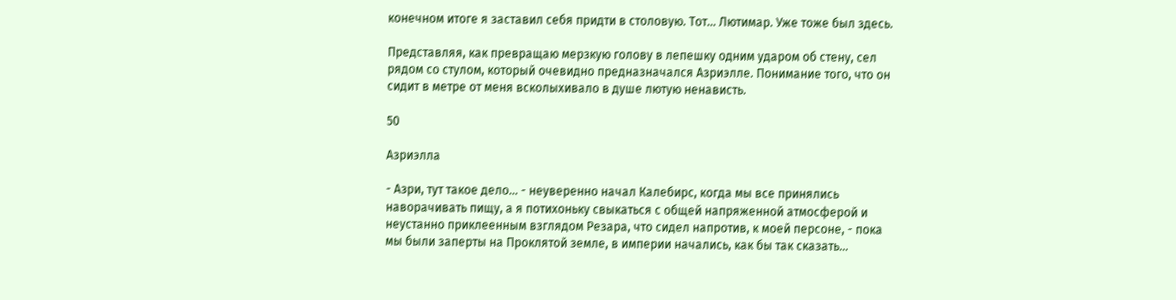конечном итоге я заставил себя придти в столовую. Тот… Лютимар. Уже тоже был здесь.

Представляя, как превращаю мерзкую голову в лепешку одним ударом об стену, сел рядом со стулом, который очевидно предназначался Азриэлле. Понимание того, что он сидит в метре от меня всколыхивало в душе лютую ненависть.

50

Азриэлла

- Азри, тут такое дело… - неуверенно начал Калебирс, когда мы все принялись наворачивать пищу, а я потихоньку свыкаться с общей напряженной атмосферой и неустанно приклеенным взглядом Резара, что сидел напротив, к моей персоне, - пока мы были заперты на Проклятой земле, в империи начались, как бы так сказать…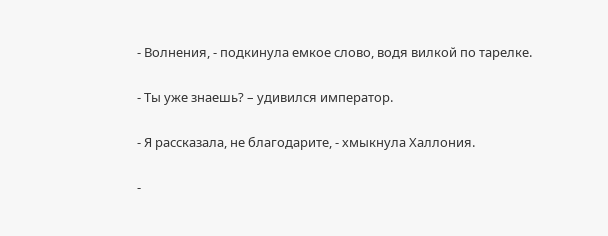- Волнения, - подкинула емкое слово, водя вилкой по тарелке.

- Ты уже знаешь? – удивился император.

- Я рассказала, не благодарите, - хмыкнула Халлония.

-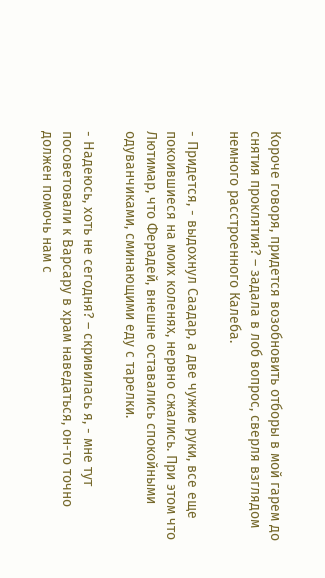Короче говоря, придется возобновить отборы в мой гарем до снятия проклятия? – задала в лоб вопрос, сверля взглядом немного расстроенного Калеба.

- Придется, - выдохнул Саадар, а две чужие руки, все еще покоившиеся на моих коленях, нервно сжались. При этом что Лютимар, что Ферадей, внешне оставались спокойными одуванчиками, сминающими еду с тарелки.

- Надеюсь, хоть не сегодня? – скривилась я, - мне тут посоветовали к Варсару в храм наведаться, он-то точно должен помочь нам с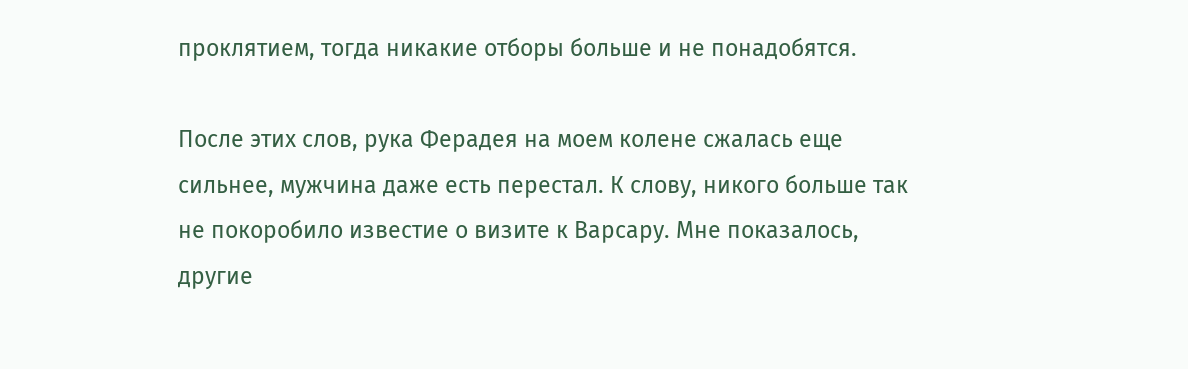проклятием, тогда никакие отборы больше и не понадобятся.

После этих слов, рука Ферадея на моем колене сжалась еще сильнее, мужчина даже есть перестал. К слову, никого больше так не покоробило известие о визите к Варсару. Мне показалось, другие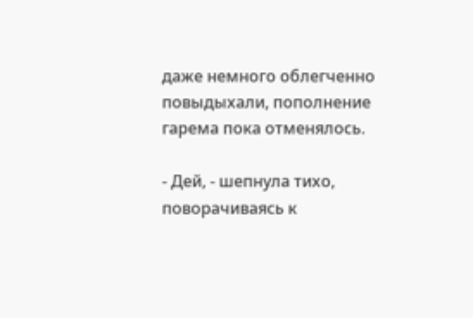даже немного облегченно повыдыхали, пополнение гарема пока отменялось.

- Дей, - шепнула тихо, поворачиваясь к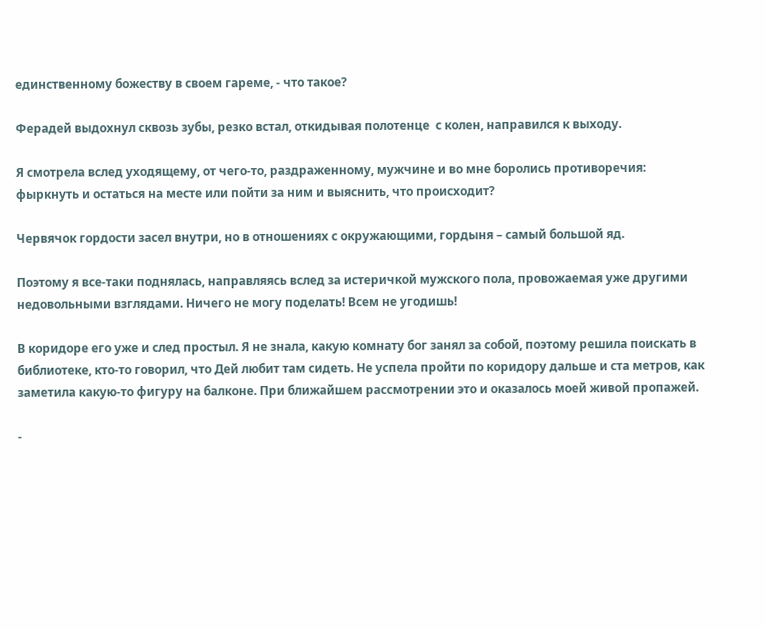единственному божеству в своем гареме, - что такое?

Ферадей выдохнул сквозь зубы, резко встал, откидывая полотенце  с колен, направился к выходу.

Я смотрела вслед уходящему, от чего-то, раздраженному, мужчине и во мне боролись противоречия: фыркнуть и остаться на месте или пойти за ним и выяснить, что происходит?

Червячок гордости засел внутри, но в отношениях с окружающими, гордыня – самый большой яд.

Поэтому я все-таки поднялась, направляясь вслед за истеричкой мужского пола, провожаемая уже другими недовольными взглядами. Ничего не могу поделать! Всем не угодишь!

В коридоре его уже и след простыл. Я не знала, какую комнату бог занял за собой, поэтому решила поискать в библиотеке, кто-то говорил, что Дей любит там сидеть. Не успела пройти по коридору дальше и ста метров, как заметила какую-то фигуру на балконе. При ближайшем рассмотрении это и оказалось моей живой пропажей.

-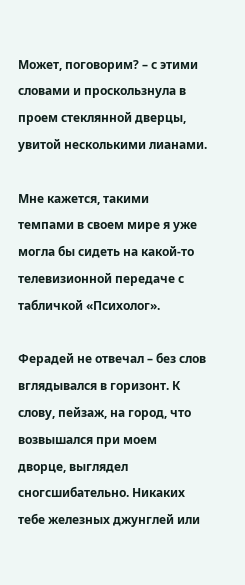Может, поговорим? – с этими словами и проскользнула в проем стеклянной дверцы, увитой несколькими лианами.

Мне кажется, такими темпами в своем мире я уже могла бы сидеть на какой-то телевизионной передаче с табличкой «Психолог».

Ферадей не отвечал – без слов вглядывался в горизонт. К слову, пейзаж, на город, что возвышался при моем дворце, выглядел сногсшибательно. Никаких тебе железных джунглей или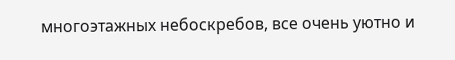многоэтажных небоскребов, все очень уютно и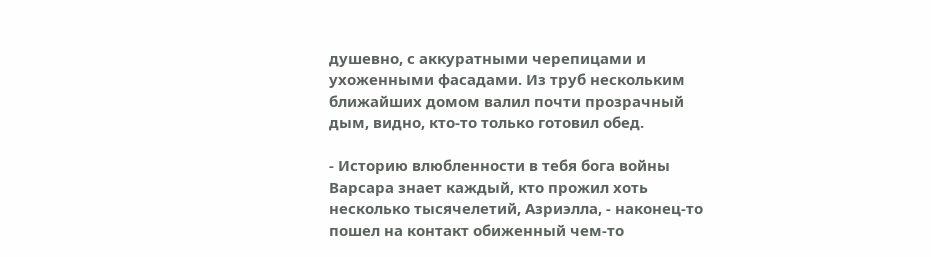душевно, с аккуратными черепицами и ухоженными фасадами. Из труб нескольким ближайших домом валил почти прозрачный дым, видно, кто-то только готовил обед.

- Историю влюбленности в тебя бога войны Варсара знает каждый, кто прожил хоть несколько тысячелетий, Азриэлла, - наконец-то пошел на контакт обиженный чем-то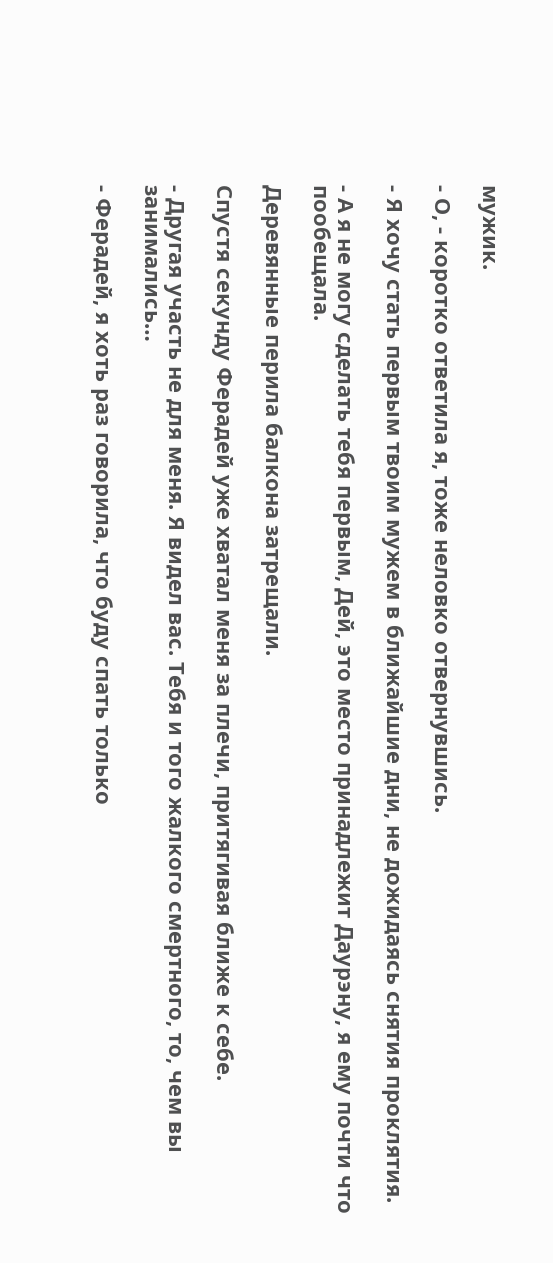мужик.

- О, - коротко ответила я, тоже неловко отвернувшись.

- Я хочу стать первым твоим мужем в ближайшие дни, не дожидаясь снятия проклятия.

- А я не могу сделать тебя первым, Дей, это место принадлежит Даурэну, я ему почти что пообещала.

Деревянные перила балкона затрещали.

Спустя секунду Ферадей уже хватал меня за плечи, притягивая ближе к себе.

- Другая участь не для меня. Я видел вас. Тебя и того жалкого смертного, то, чем вы занимались…

- Ферадей, я хоть раз говорила, что буду спать только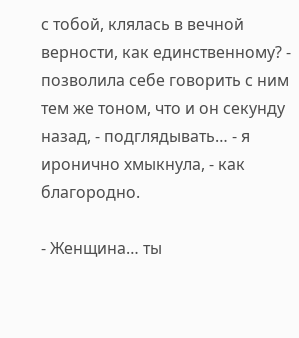с тобой, клялась в вечной верности, как единственному? - позволила себе говорить с ним тем же тоном, что и он секунду назад, - подглядывать… - я иронично хмыкнула, - как благородно.

- Женщина… ты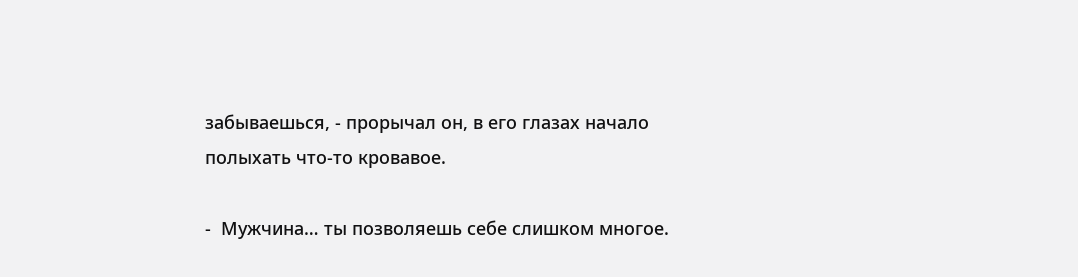забываешься, - прорычал он, в его глазах начало полыхать что-то кровавое.

-  Мужчина… ты позволяешь себе слишком многое.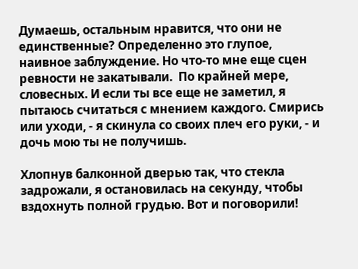Думаешь, остальным нравится, что они не единственные? Определенно это глупое, наивное заблуждение. Но что-то мне еще сцен ревности не закатывали.  По крайней мере, словесных. И если ты все еще не заметил, я пытаюсь считаться с мнением каждого. Смирись или уходи, - я скинула со своих плеч его руки, - и дочь мою ты не получишь.

Хлопнув балконной дверью так, что стекла задрожали, я остановилась на секунду, чтобы вздохнуть полной грудью. Вот и поговорили!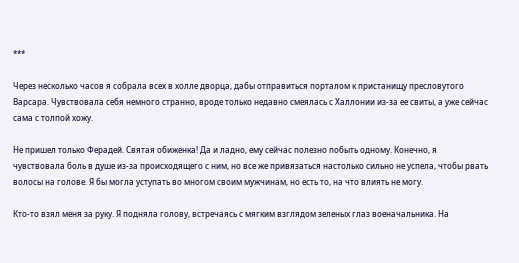***

Через несколько часов я собрала всех в холле дворца, дабы отправиться порталом к пристанищу пресловутого Варсара. Чувствовала себя немного странно, вроде только недавно смеялась с Халлонии из-за ее свиты, а уже сейчас сама с толпой хожу.

Не пришел только Ферадей. Святая обиженка! Да и ладно, ему сейчас полезно побыть одному. Конечно, я чувствовала боль в душе из-за происходящего с ним, но все же привязаться настолько сильно не успела, чтобы рвать волосы на голове. Я бы могла уступать во многом своим мужчинам, но есть то, на что влиять не могу.

Кто-то взял меня за руку. Я подняла голову, встречаясь с мягким взглядом зеленых глаз военачальника. На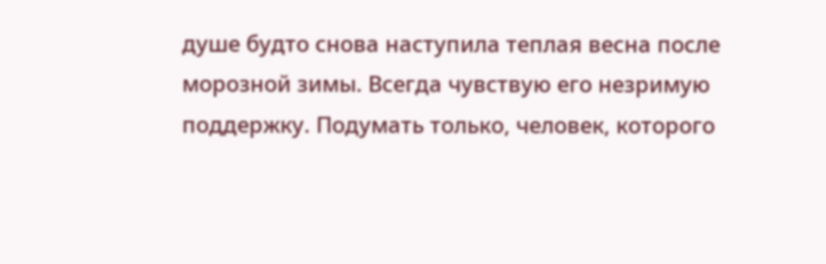душе будто снова наступила теплая весна после морозной зимы. Всегда чувствую его незримую поддержку. Подумать только, человек, которого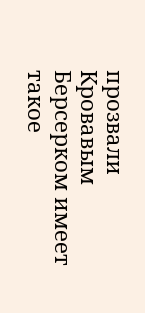прозвали Кровавым Берсерком имеет такое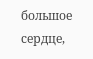большое сердце,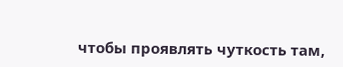чтобы проявлять чуткость там,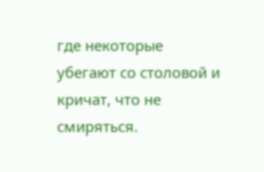где некоторые убегают со столовой и кричат, что не смиряться.